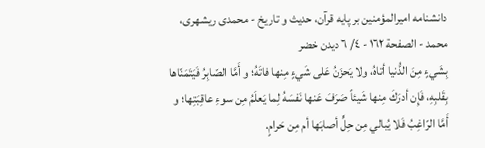دانشنامه اميرالمؤمنين بر پايه قرآن، حديث و تاريخ - محمدی ریشهری، محمد - الصفحة ١٦٢ - ٤/ ٦ ديدن خضر
بِشَيءٍ مِنَ الدُّنيا أتاهُ، ولا يَحزَنُ عَلى شَيءٍ مِنها فاتَهُ؛ و أَمَّا الصّابِرُ فَيَتَمَنّاها بِقَلبِهِ، فَإِن أدرَكَ مِنها شَيئاً صَرَفَ عَنها نَفسَهُ لِما يَعلَمُ مِن سوءِ عاقِبَتِها؛ و أَمَّا الرّاغِبُ فَلا يُبالي مِن حِلٍّ أصابَها أم مِن حَرامٍ.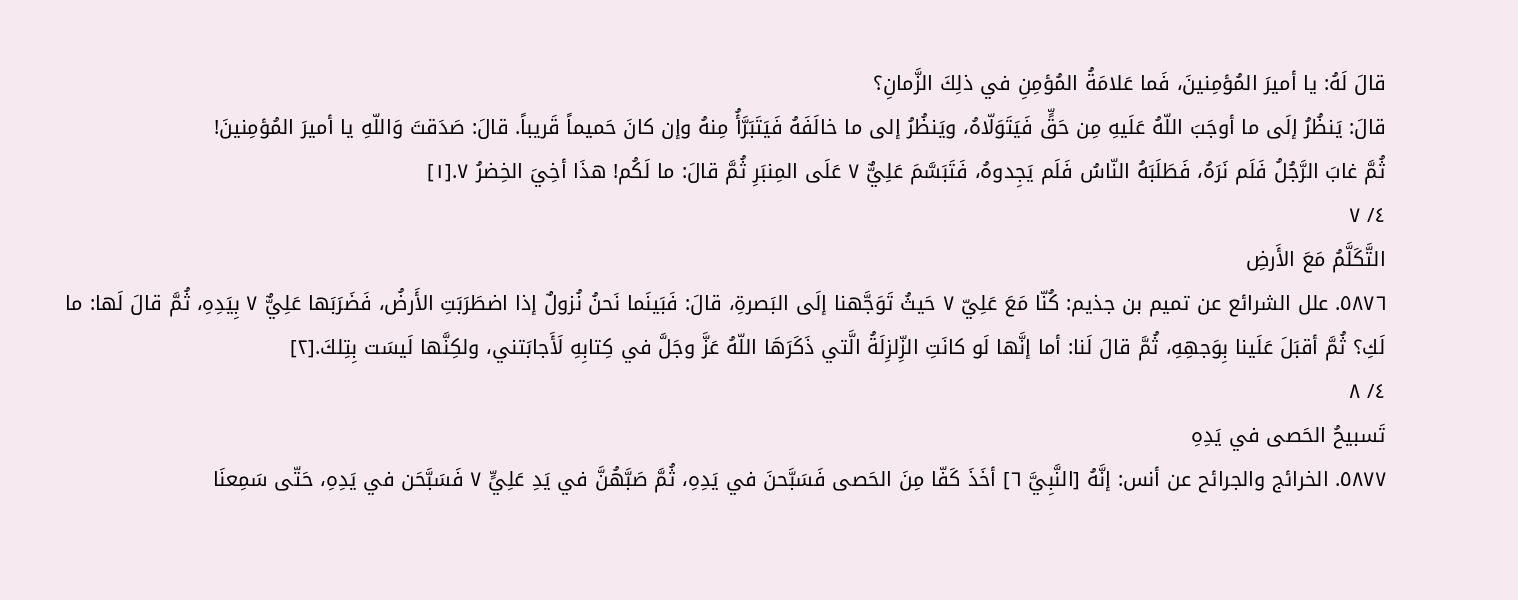قالَ لَهُ: يا أميرَ المُؤمِنينَ، فَما عَلامَةُ المُؤمِنِ في ذلِكَ الزَّمانِ؟
قالَ: يَنظُرُ إلَى ما أوجَبَ اللّهُ عَلَيهِ مِن حَقٍّ فَيَتَوَلّاهُ، ويَنظُرُ إلى ما خالَفَهُ فَيَتَبَرَّأُ مِنهُ وإن كانَ حَميماً قَريباً. قالَ: صَدَقتَ وَاللّهِ يا أميرَ المُؤمِنينَ!
ثُمَّ غابَ الرَّجُلُ فَلَم نَرَهُ، فَطَلَبَهُ النّاسُ فَلَم يَجِدوهُ، فَتَبَسَّمَ عَلِيٌّ ٧ عَلَى المِنبَرِ ثُمَّ قالَ: ما لَكُم! هذَا أخِيَ الخِضرُ ٧.[١]
٤/ ٧
التَّكَلَّمُ مَعَ الأَرضِ
٥٨٧٦. علل الشرائع عن تميم بن جذيم: كُنّا مَعَ عَلِيّ ٧ حَيثُ تَوَجَّهنا إلَى البَصرةِ، قالَ: فَبَينَما نَحنُ نُزولٌ إذا اضطَرَبَتِ الأَرضُ، فَضَرَبَها عَلِيٌّ ٧ بِيَدِهِ، ثُمَّ قالَ لَها: ما لَكِ؟ ثُمَّ أقبَلَ عَلَينا بِوَجهِهِ، ثُمَّ قالَ لَنا: أما إنَّها لَو كانَتِ الزِّلزِلَةُ الَّتي ذَكَرَهَا اللّهُ عَزَّ وجَلَّ في كِتابِهِ لَأَجابَتني، ولكِنَّها لَيسَت بِتِلكَ.[٢]
٤/ ٨
تَسبيحُ الحَصى في يَدِهِ
٥٨٧٧. الخرائج والجرائح عن أنس: إنَّهُ [النَّبِيَّ ٦] أخَذَ كَفّا مِنَ الحَصى فَسَبَّحنَ في يَدِهِ، ثُمَّ صَبَّهُنَّ في يَدِ عَلِيٍّ ٧ فَسَبَّحَن في يَدِهِ، حَتّى سَمِعنَا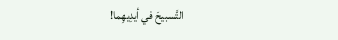التَّسبيحَ في أيدِيهِما!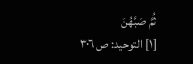ثُمَّ صَبَّهُنَ
[١] التوحيد: ص ٣٠٦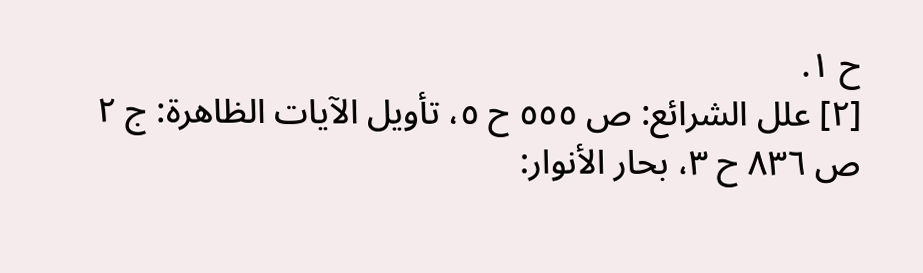ح ١.
[٢] علل الشرائع: ص ٥٥٥ ح ٥، تأويل الآيات الظاهرة: ج ٢ ص ٨٣٦ ح ٣، بحار الأنوار: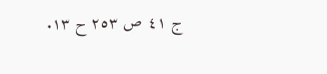ج ٤١ ص ٢٥٣ ح ١٣.